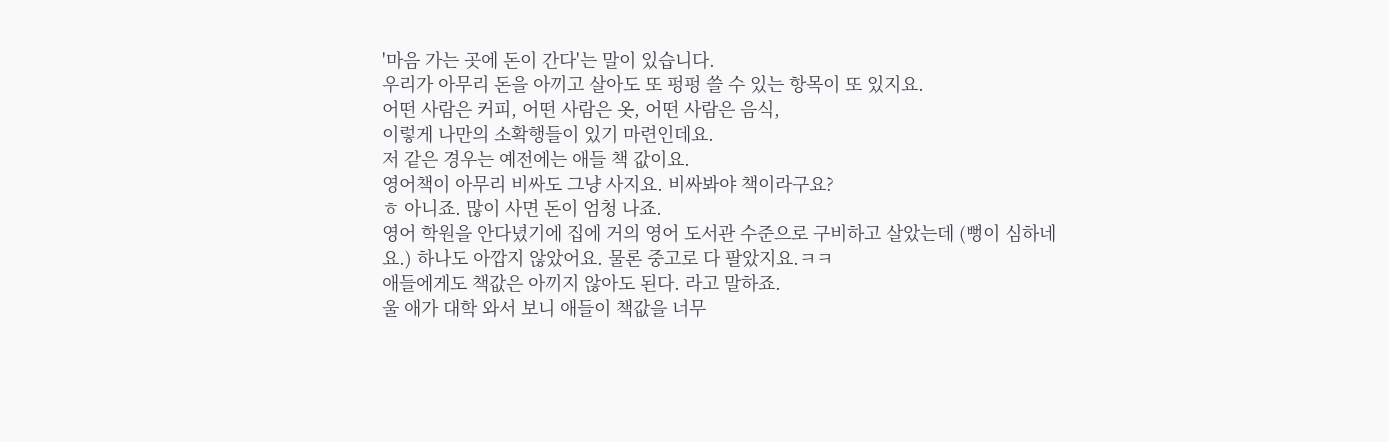'마음 가는 곳에 돈이 간다'는 말이 있습니다.
우리가 아무리 돈을 아끼고 살아도 또 펑펑 쓸 수 있는 항목이 또 있지요.
어떤 사람은 커피, 어떤 사람은 옷, 어떤 사람은 음식,
이렇게 나만의 소확행들이 있기 마련인데요.
저 같은 경우는 예전에는 애들 책 값이요.
영어책이 아무리 비싸도 그냥 사지요. 비싸봐야 책이라구요?
ㅎ 아니죠. 많이 사면 돈이 엄청 나죠.
영어 학원을 안다녔기에 집에 거의 영어 도서관 수준으로 구비하고 살았는데 (뻥이 심하네요.) 하나도 아깝지 않았어요. 물론 중고로 다 팔았지요.ㅋㅋ
애들에게도 책값은 아끼지 않아도 된다. 라고 말하죠.
울 애가 대학 와서 보니 애들이 책값을 너무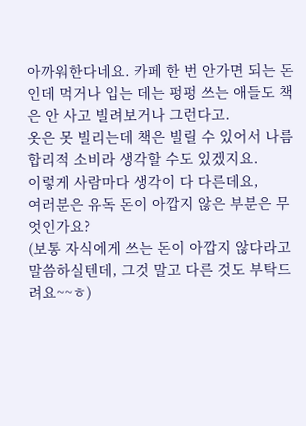아까워한다네요. 카페 한 번 안가면 되는 돈인데 먹거나 입는 데는 펑펑 쓰는 애들도 책은 안 사고 빌려보거나 그런다고.
옷은 못 빌리는데 책은 빌릴 수 있어서 나름 합리적 소비라 생각할 수도 있겠지요.
이렇게 사람마다 생각이 다 다른데요,
여러분은 유독 돈이 아깝지 않은 부분은 무엇인가요?
(보통 자식에게 쓰는 돈이 아깝지 않다라고 말씀하실텐데, 그것 말고 다른 것도 부탁드려요~~ㅎ)